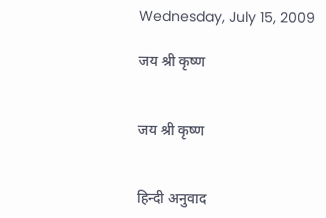Wednesday, July 15, 2009

जय श्री कृष्ण


जय श्री कृष्ण


हिन्दी अनुवाद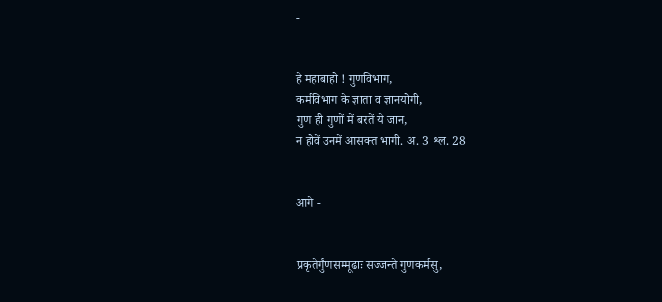-


हे महाबाहो ! गुणविभाग,
कर्मविभाग के ज्ञाता व ज्ञानयोगी,
गुण ही गुणों में बरतें ये जान,
न होवें उनमें आसक्त भागी. अ. 3 श्ल. 28


आगे -


प्रकृतेर्गुंणसम्मूढाः सज्जन्ते गुणकर्मसु,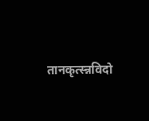तानकृत्स्न्नविदो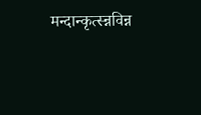मन्दान्कृत्स्न्नविन्न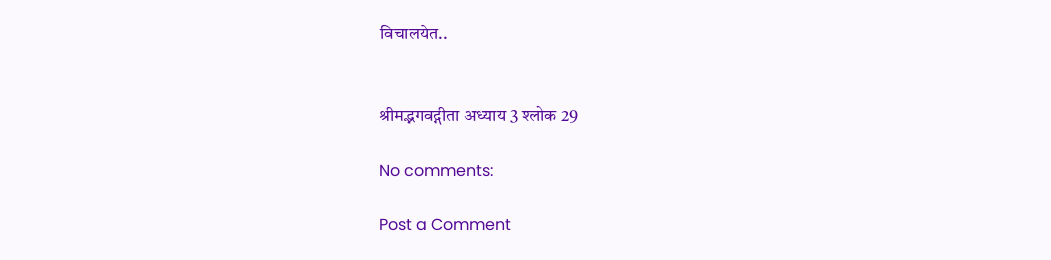विचालयेत..


श्रीमद्भगवद्गीता अध्याय 3 श्लोक 29

No comments:

Post a Comment